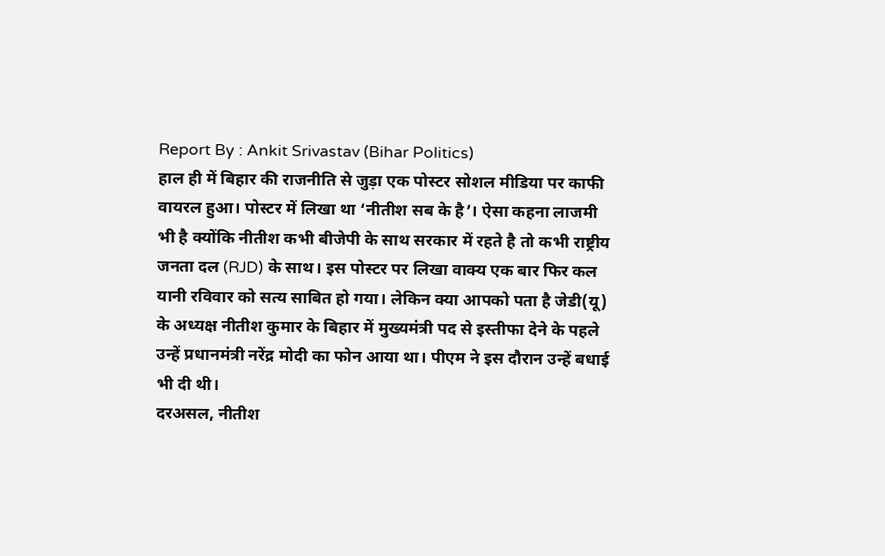Report By : Ankit Srivastav (Bihar Politics)
हाल ही में बिहार की राजनीति से जुड़ा एक पोस्टर सोशल मीडिया पर काफी वायरल हुआ। पोस्टर में लिखा था ‘नीतीश सब के है’। ऐसा कहना लाजमी भी है क्योंकि नीतीश कभी बीजेपी के साथ सरकार में रहते है तो कभी राष्ट्रीय जनता दल (RJD) के साथ। इस पोस्टर पर लिखा वाक्य एक बार फिर कल यानी रविवार को सत्य साबित हो गया। लेकिन क्या आपको पता है जेडी(यू) के अध्यक्ष नीतीश कुमार के बिहार में मुख्यमंत्री पद से इस्तीफा देने के पहले उन्हें प्रधानमंत्री नरेंद्र मोदी का फोन आया था। पीएम ने इस दौरान उन्हें बधाई भी दी थी।
दरअसल, नीतीश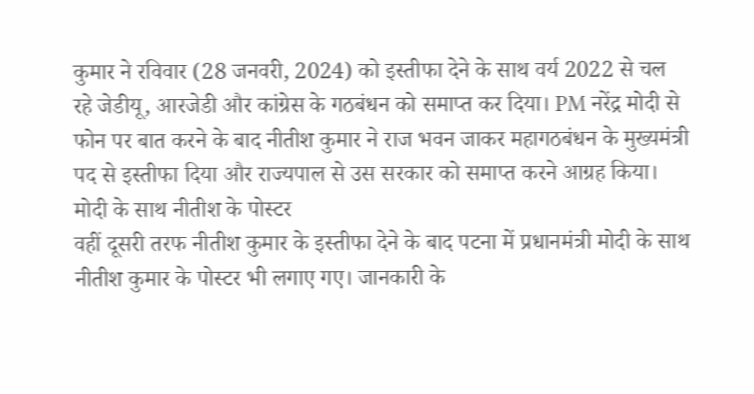कुमार ने रविवार (28 जनवरी, 2024) को इस्तीफा देने के साथ वर्य 2022 से चल रहे जेडीयू, आरजेडी और कांग्रेस के गठबंधन को समाप्त कर दिया। PM नरेंद्र मोदी से फोन पर बात करने के बाद नीतीश कुमार ने राज भवन जाकर महागठबंधन के मुख्यमंत्री पद से इस्तीफा दिया और राज्यपाल से उस सरकार को समाप्त करने आग्रह किया।
मोदी के साथ नीतीश के पोस्टर
वहीं दूसरी तरफ नीतीश कुमार के इस्तीफा देने के बाद पटना में प्रधानमंत्री मोदी के साथ नीतीश कुमार के पोस्टर भी लगाए गए। जानकारी के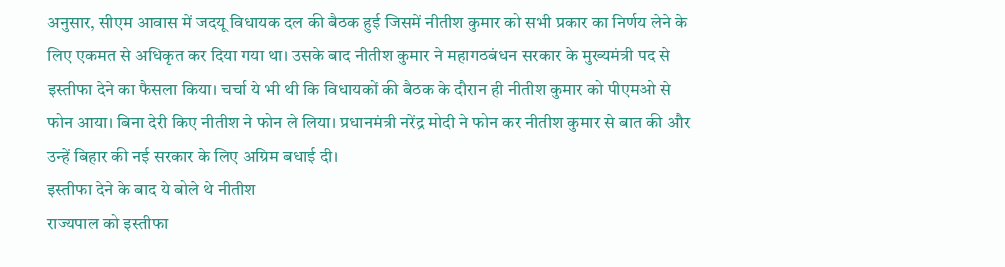अनुसार, सीएम आवास में जदयू विधायक दल की बैठक हुई जिसमें नीतीश कुमार को सभी प्रकार का निर्णय लेने के लिए एकमत से अधिकृत कर दिया गया था। उसके बाद नीतीश कुमार ने महागठबंधन सरकार के मुख्यमंत्री पद से इस्तीफा देने का फैसला किया। चर्चा ये भी थी कि विधायकों की बैठक के दौरान ही नीतीश कुमार को पीएमओ से फोन आया। बिना देरी किए नीतीश ने फोन ले लिया। प्रधानमंत्री नरेंद्र मोदी ने फोन कर नीतीश कुमार से बात की और उन्हें बिहार की नई सरकार के लिए अग्रिम बधाई दी।
इस्तीफा देने के बाद ये बोले थे नीतीश
राज्यपाल को इस्तीफा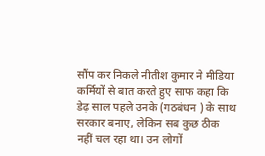सौंप कर निकले नीतीश कुमार ने मीडिया कर्मियों से बात करते हुए साफ कहा कि डेढ़ साल पहले उनके (गठबंधन ) के साथ सरकार बनाए, लेकिन सब कुछ ठीक नहीं चल रहा था। उन लोगों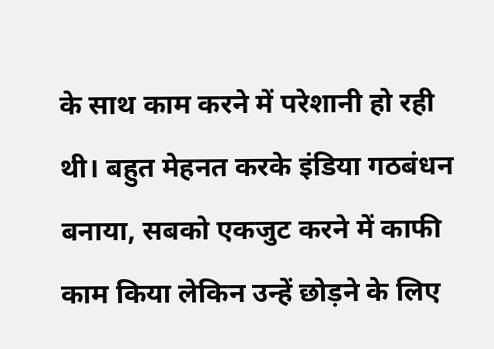के साथ काम करने में परेशानी हो रही थी। बहुत मेहनत करके इंडिया गठबंधन बनाया, सबको एकजुट करने में काफी काम किया लेकिन उन्हें छोड़ने के लिए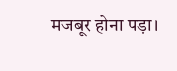मजबूर होना पड़ा।